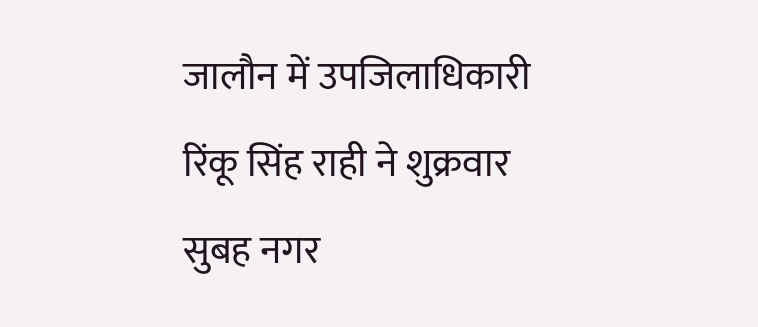जालौन में उपजिलाधिकारी रिंकू सिंह राही ने शुक्रवार सुबह नगर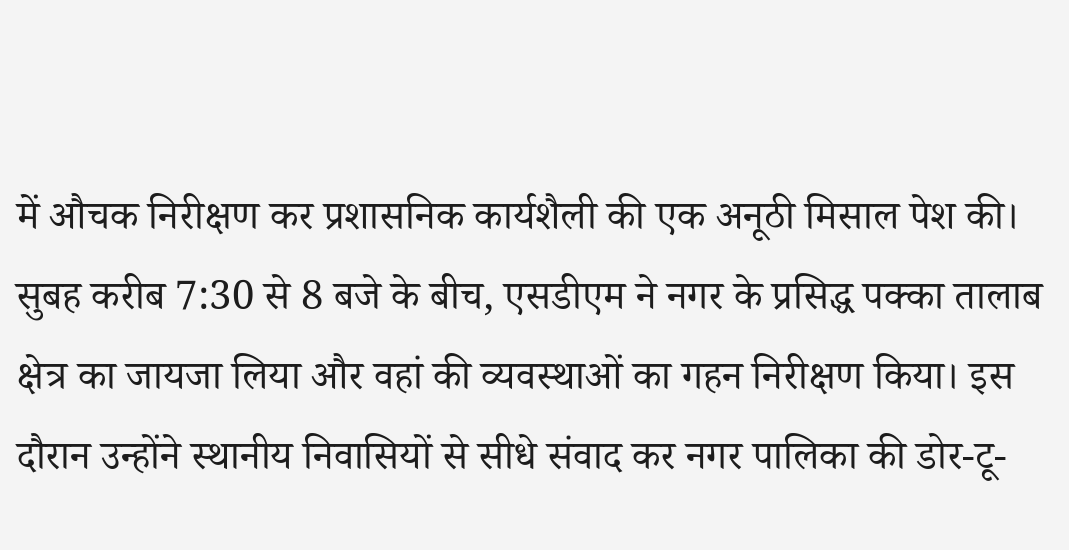में औचक निरीक्षण कर प्रशासनिक कार्यशैली की एक अनूठी मिसाल पेश की। सुबह करीब 7:30 से 8 बजे के बीच, एसडीएम ने नगर के प्रसिद्ध पक्का तालाब क्षेत्र का जायजा लिया और वहां की व्यवस्थाओं का गहन निरीक्षण किया। इस दौरान उन्होंने स्थानीय निवासियों से सीधे संवाद कर नगर पालिका की डोर-टू-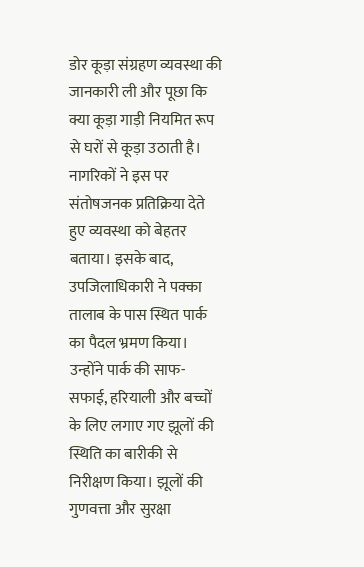डोर कूड़ा संग्रहण व्यवस्था की जानकारी ली और पूछा कि क्या कूड़ा गाड़ी नियमित रूप से घरों से कूड़ा उठाती है। नागरिकों ने इस पर संतोषजनक प्रतिक्रिया देते हुए व्यवस्था को बेहतर बताया। इसके बाद, उपजिलाधिकारी ने पक्का तालाब के पास स्थित पार्क का पैदल भ्रमण किया। उन्होंने पार्क की साफ-सफाई, हरियाली और बच्चों के लिए लगाए गए झूलों की स्थिति का बारीकी से निरीक्षण किया। झूलों की गुणवत्ता और सुरक्षा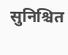सुनिश्चित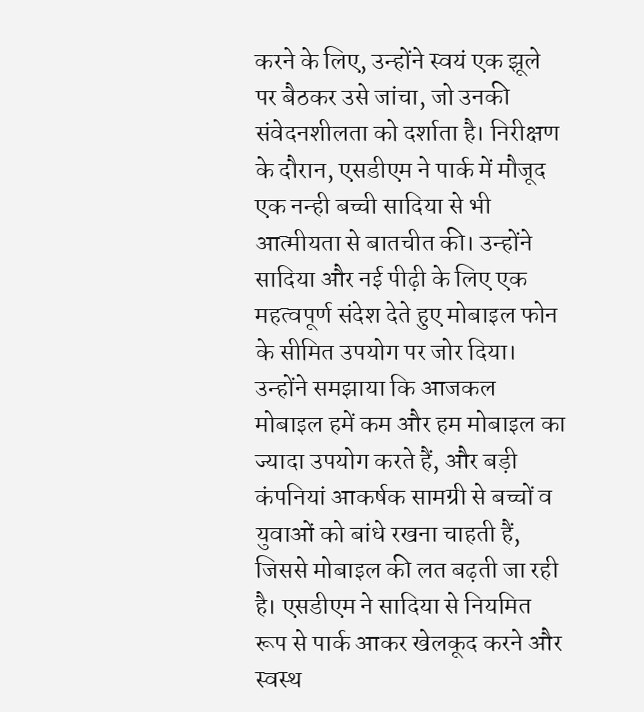करने के लिए, उन्होंने स्वयं एक झूले पर बैठकर उसे जांचा, जो उनकी संवेदनशीलता को दर्शाता है। निरीक्षण के दौरान, एसडीएम ने पार्क में मौजूद एक नन्ही बच्ची सादिया से भी आत्मीयता से बातचीत की। उन्होंने सादिया और नई पीढ़ी के लिए एक महत्वपूर्ण संदेश देते हुए मोबाइल फोन के सीमित उपयोग पर जोर दिया। उन्होंने समझाया कि आजकल मोबाइल हमें कम और हम मोबाइल का ज्यादा उपयोग करते हैं, और बड़ी कंपनियां आकर्षक सामग्री से बच्चों व युवाओं को बांधे रखना चाहती हैं, जिससे मोबाइल की लत बढ़ती जा रही है। एसडीएम ने सादिया से नियमित रूप से पार्क आकर खेलकूद करने और स्वस्थ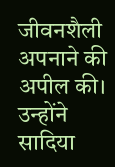जीवनशैली अपनाने की अपील की। उन्होंने सादिया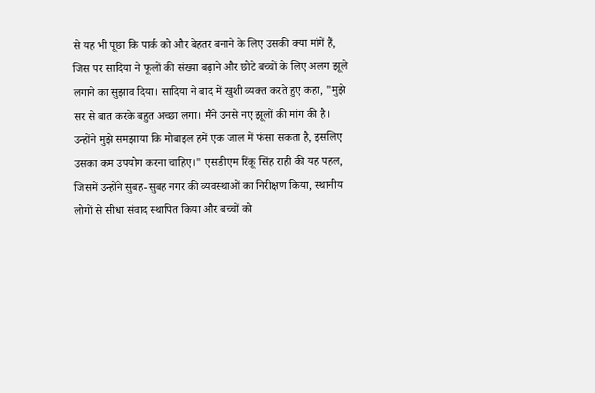से यह भी पूछा कि पार्क को और बेहतर बनाने के लिए उसकी क्या मांगें हैं, जिस पर सादिया ने फूलों की संख्या बढ़ाने और छोटे बच्चों के लिए अलग झूले लगाने का सुझाव दिया। सादिया ने बाद में खुशी व्यक्त करते हुए कहा, "मुझे सर से बात करके बहुत अच्छा लगा। मैंने उनसे नए झूलों की मांग की है। उन्होंने मुझे समझाया कि मोबाइल हमें एक जाल में फंसा सकता है, इसलिए उसका कम उपयोग करना चाहिए।" एसडीएम रिंकू सिंह राही की यह पहल, जिसमें उन्होंने सुबह-सुबह नगर की व्यवस्थाओं का निरीक्षण किया, स्थानीय लोगों से सीधा संवाद स्थापित किया और बच्चों को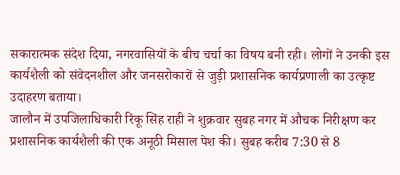सकारात्मक संदेश दिया, नगरवासियों के बीच चर्चा का विषय बनी रही। लोगों ने उनकी इस कार्यशैली को संवेदनशील और जनसरोकारों से जुड़ी प्रशासनिक कार्यप्रणाली का उत्कृष्ट उदाहरण बताया।
जालौन में उपजिलाधिकारी रिंकू सिंह राही ने शुक्रवार सुबह नगर में औचक निरीक्षण कर प्रशासनिक कार्यशैली की एक अनूठी मिसाल पेश की। सुबह करीब 7:30 से 8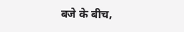बजे के बीच,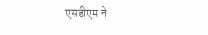एसडीएम ने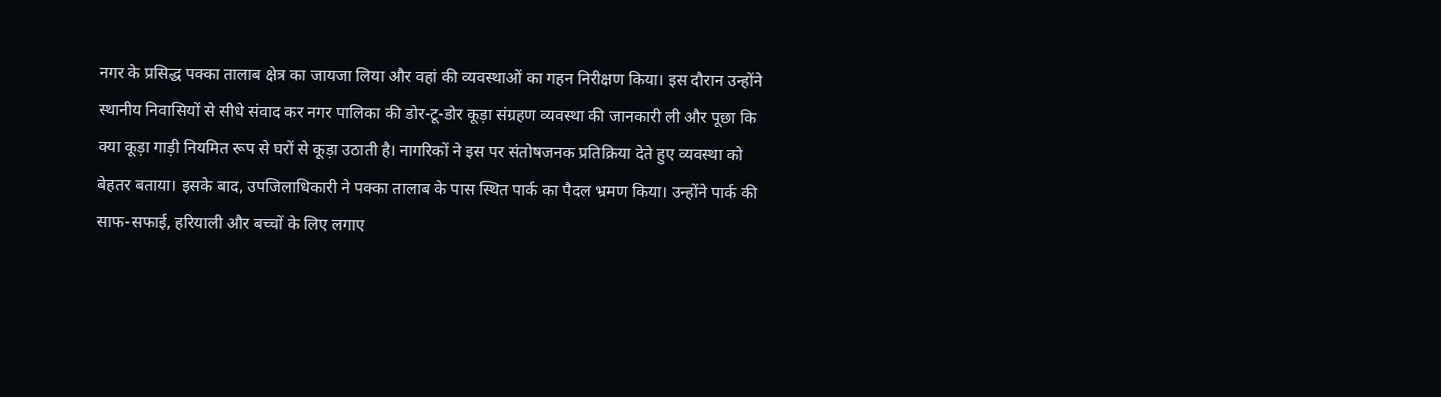नगर के प्रसिद्ध पक्का तालाब क्षेत्र का जायजा लिया और वहां की व्यवस्थाओं का गहन निरीक्षण किया। इस दौरान उन्होंने स्थानीय निवासियों से सीधे संवाद कर नगर पालिका की डोर-टू-डोर कूड़ा संग्रहण व्यवस्था की जानकारी ली और पूछा कि क्या कूड़ा गाड़ी नियमित रूप से घरों से कूड़ा उठाती है। नागरिकों ने इस पर संतोषजनक प्रतिक्रिया देते हुए व्यवस्था को बेहतर बताया। इसके बाद, उपजिलाधिकारी ने पक्का तालाब के पास स्थित पार्क का पैदल भ्रमण किया। उन्होंने पार्क की साफ-सफाई, हरियाली और बच्चों के लिए लगाए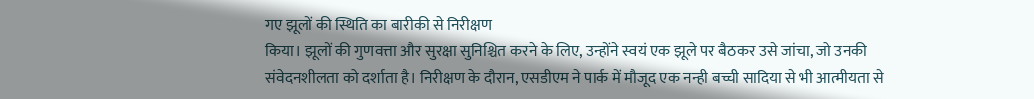गए झूलों की स्थिति का बारीकी से निरीक्षण
किया। झूलों की गुणवत्ता और सुरक्षा सुनिश्चित करने के लिए, उन्होंने स्वयं एक झूले पर बैठकर उसे जांचा, जो उनकी संवेदनशीलता को दर्शाता है। निरीक्षण के दौरान, एसडीएम ने पार्क में मौजूद एक नन्ही बच्ची सादिया से भी आत्मीयता से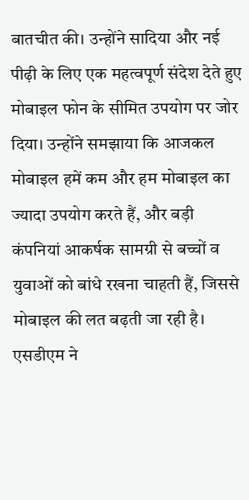बातचीत की। उन्होंने सादिया और नई पीढ़ी के लिए एक महत्वपूर्ण संदेश देते हुए मोबाइल फोन के सीमित उपयोग पर जोर दिया। उन्होंने समझाया कि आजकल मोबाइल हमें कम और हम मोबाइल का ज्यादा उपयोग करते हैं, और बड़ी कंपनियां आकर्षक सामग्री से बच्चों व युवाओं को बांधे रखना चाहती हैं, जिससे मोबाइल की लत बढ़ती जा रही है। एसडीएम ने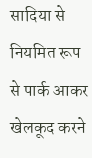सादिया से नियमित रूप से पार्क आकर खेलकूद करने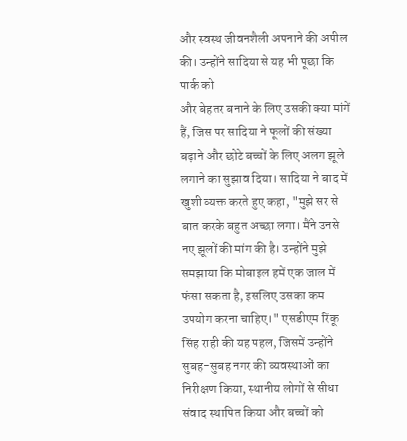और स्वस्थ जीवनशैली अपनाने की अपील की। उन्होंने सादिया से यह भी पूछा कि पार्क को
और बेहतर बनाने के लिए उसकी क्या मांगें हैं, जिस पर सादिया ने फूलों की संख्या बढ़ाने और छोटे बच्चों के लिए अलग झूले लगाने का सुझाव दिया। सादिया ने बाद में खुशी व्यक्त करते हुए कहा, "मुझे सर से बात करके बहुत अच्छा लगा। मैंने उनसे नए झूलों की मांग की है। उन्होंने मुझे समझाया कि मोबाइल हमें एक जाल में फंसा सकता है, इसलिए उसका कम उपयोग करना चाहिए।" एसडीएम रिंकू सिंह राही की यह पहल, जिसमें उन्होंने सुबह-सुबह नगर की व्यवस्थाओं का निरीक्षण किया, स्थानीय लोगों से सीधा संवाद स्थापित किया और बच्चों को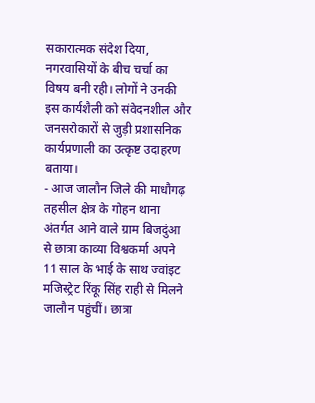सकारात्मक संदेश दिया, नगरवासियों के बीच चर्चा का विषय बनी रही। लोगों ने उनकी इस कार्यशैली को संवेदनशील और जनसरोकारों से जुड़ी प्रशासनिक कार्यप्रणाली का उत्कृष्ट उदाहरण बताया।
- आज जालौन जिले की माधौगढ़ तहसील क्षेत्र के गोहन थाना अंतर्गत आने वाले ग्राम बिजदुंआ से छात्रा काव्या विश्वकर्मा अपने 11 साल के भाई के साथ ज्वांइट मजिस्ट्रेट रिंकू सिंह राही से मिलने जालौन पहुंचीं। छात्रा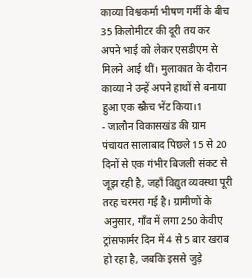काव्या विश्वकर्मा भीषण गर्मी के बीच 35 किलोमीटर की दूरी तय कर अपने भाई को लेकर एसडीएम से मिलने आई थीं। मुलाकात के दौरान काव्या ने उन्हें अपने हाथों से बनाया हुआ एक स्क्रैच भेंट किया।1
- जालौन विकासखंड की ग्राम पंचायत सालाबाद पिछले 15 से 20 दिनों से एक गंभीर बिजली संकट से जूझ रही है, जहाँ विद्युत व्यवस्था पूरी तरह चरमरा गई है। ग्रामीणों के अनुसार, गाँव में लगा 250 केवीए ट्रांसफार्मर दिन में 4 से 5 बार खराब हो रहा है, जबकि इससे जुड़े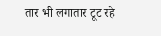तार भी लगातार टूट रहे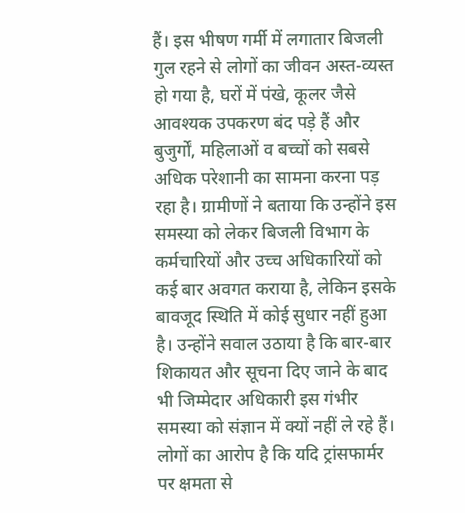हैं। इस भीषण गर्मी में लगातार बिजली गुल रहने से लोगों का जीवन अस्त-व्यस्त हो गया है, घरों में पंखे, कूलर जैसे आवश्यक उपकरण बंद पड़े हैं और बुजुर्गों, महिलाओं व बच्चों को सबसे अधिक परेशानी का सामना करना पड़ रहा है। ग्रामीणों ने बताया कि उन्होंने इस समस्या को लेकर बिजली विभाग के कर्मचारियों और उच्च अधिकारियों को कई बार अवगत कराया है, लेकिन इसके बावजूद स्थिति में कोई सुधार नहीं हुआ है। उन्होंने सवाल उठाया है कि बार-बार शिकायत और सूचना दिए जाने के बाद भी जिम्मेदार अधिकारी इस गंभीर समस्या को संज्ञान में क्यों नहीं ले रहे हैं। लोगों का आरोप है कि यदि ट्रांसफार्मर पर क्षमता से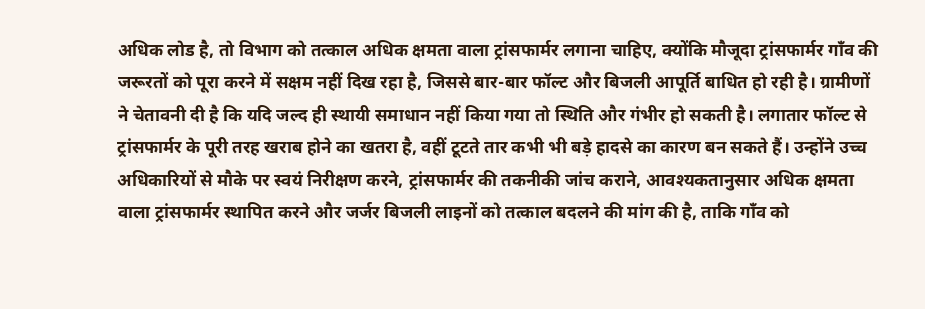अधिक लोड है, तो विभाग को तत्काल अधिक क्षमता वाला ट्रांसफार्मर लगाना चाहिए, क्योंकि मौजूदा ट्रांसफार्मर गाँव की जरूरतों को पूरा करने में सक्षम नहीं दिख रहा है, जिससे बार-बार फॉल्ट और बिजली आपूर्ति बाधित हो रही है। ग्रामीणों ने चेतावनी दी है कि यदि जल्द ही स्थायी समाधान नहीं किया गया तो स्थिति और गंभीर हो सकती है। लगातार फॉल्ट से ट्रांसफार्मर के पूरी तरह खराब होने का खतरा है, वहीं टूटते तार कभी भी बड़े हादसे का कारण बन सकते हैं। उन्होंने उच्च अधिकारियों से मौके पर स्वयं निरीक्षण करने, ट्रांसफार्मर की तकनीकी जांच कराने, आवश्यकतानुसार अधिक क्षमता वाला ट्रांसफार्मर स्थापित करने और जर्जर बिजली लाइनों को तत्काल बदलने की मांग की है, ताकि गाँव को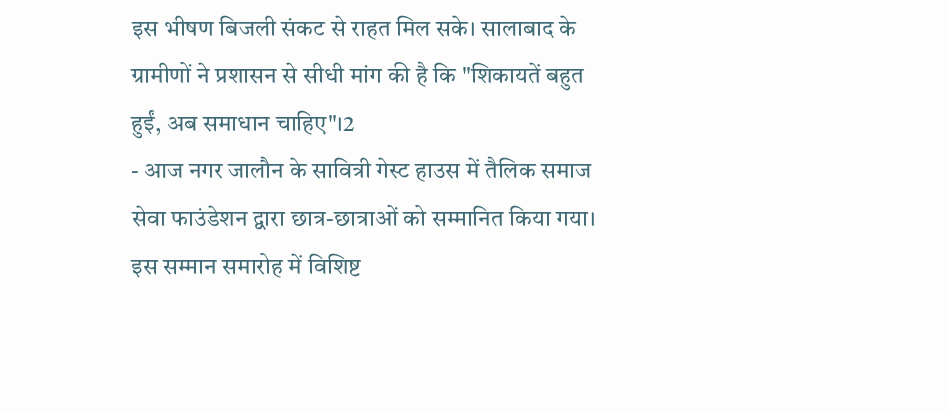इस भीषण बिजली संकट से राहत मिल सके। सालाबाद के ग्रामीणों ने प्रशासन से सीधी मांग की है कि "शिकायतें बहुत हुईं, अब समाधान चाहिए"।2
- आज नगर जालौन के सावित्री गेस्ट हाउस में तैलिक समाज सेवा फाउंडेशन द्वारा छात्र-छात्राओं को सम्मानित किया गया। इस सम्मान समारोह में विशिष्ट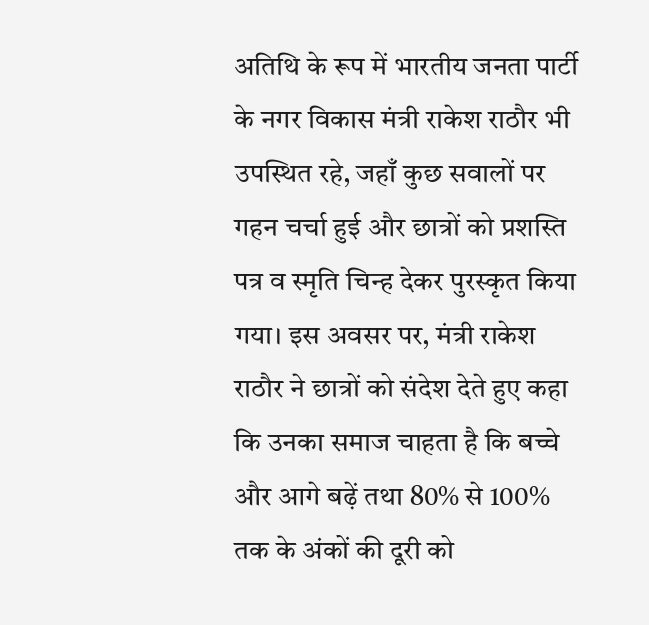अतिथि के रूप में भारतीय जनता पार्टी के नगर विकास मंत्री राकेश राठौर भी उपस्थित रहे, जहाँ कुछ सवालों पर गहन चर्चा हुई और छात्रों को प्रशस्ति पत्र व स्मृति चिन्ह देकर पुरस्कृत किया गया। इस अवसर पर, मंत्री राकेश राठौर ने छात्रों को संदेश देते हुए कहा कि उनका समाज चाहता है कि बच्चे और आगे बढ़ें तथा 80% से 100% तक के अंकों की दूरी को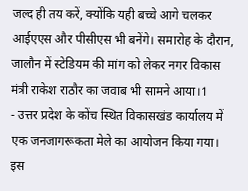जल्द ही तय करें, क्योंकि यही बच्चे आगे चलकर आईएएस और पीसीएस भी बनेंगे। समारोह के दौरान, जालौन में स्टेडियम की मांग को लेकर नगर विकास मंत्री राकेश राठौर का जवाब भी सामने आया।1
- उत्तर प्रदेश के कोंच स्थित विकासखंड कार्यालय में एक जनजागरूकता मेले का आयोजन किया गया। इस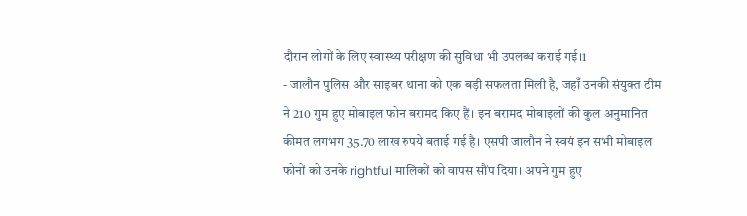दौरान लोगों के लिए स्वास्थ्य परीक्षण की सुविधा भी उपलब्ध कराई गई।1
- जालौन पुलिस और साइबर थाना को एक बड़ी सफलता मिली है, जहाँ उनकी संयुक्त टीम ने 210 गुम हुए मोबाइल फोन बरामद किए हैं। इन बरामद मोबाइलों की कुल अनुमानित कीमत लगभग 35.70 लाख रुपये बताई गई है। एसपी जालौन ने स्वयं इन सभी मोबाइल फोनों को उनके rightful मालिकों को वापस सौंप दिया। अपने गुम हुए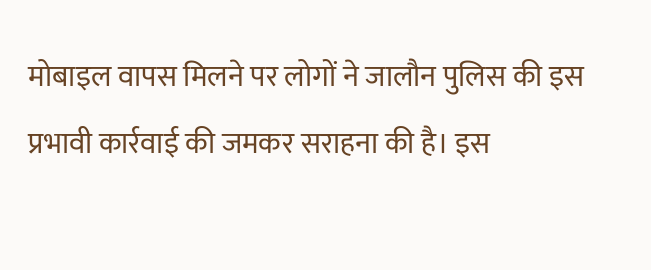मोबाइल वापस मिलने पर लोगों ने जालौन पुलिस की इस प्रभावी कार्रवाई की जमकर सराहना की है। इस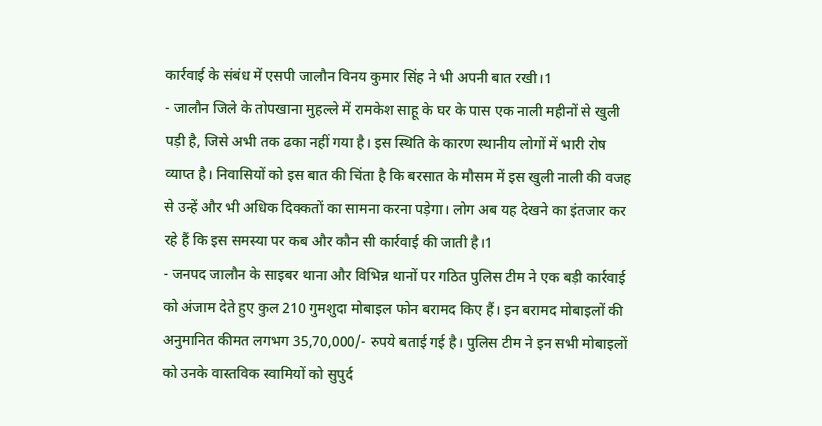कार्रवाई के संबंध में एसपी जालौन विनय कुमार सिंह ने भी अपनी बात रखी।1
- जालौन जिले के तोपखाना मुहल्ले में रामकेश साहू के घर के पास एक नाली महीनों से खुली पड़ी है, जिसे अभी तक ढका नहीं गया है। इस स्थिति के कारण स्थानीय लोगों में भारी रोष व्याप्त है। निवासियों को इस बात की चिंता है कि बरसात के मौसम में इस खुली नाली की वजह से उन्हें और भी अधिक दिक्कतों का सामना करना पड़ेगा। लोग अब यह देखने का इंतजार कर रहे हैं कि इस समस्या पर कब और कौन सी कार्रवाई की जाती है।1
- जनपद जालौन के साइबर थाना और विभिन्न थानों पर गठित पुलिस टीम ने एक बड़ी कार्रवाई को अंजाम देते हुए कुल 210 गुमशुदा मोबाइल फोन बरामद किए हैं। इन बरामद मोबाइलों की अनुमानित कीमत लगभग 35,70,000/- रुपये बताई गई है। पुलिस टीम ने इन सभी मोबाइलों को उनके वास्तविक स्वामियों को सुपुर्द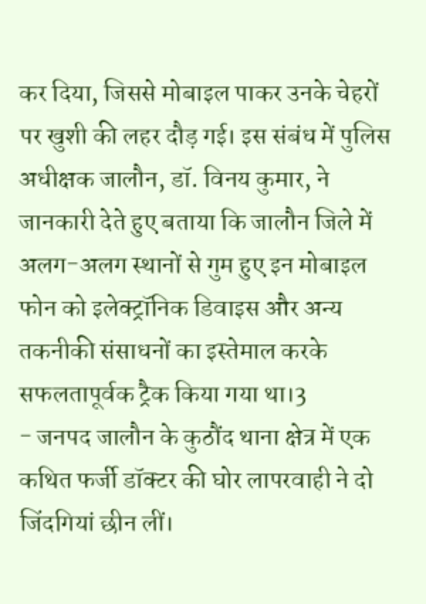कर दिया, जिससे मोबाइल पाकर उनके चेहरों पर खुशी की लहर दौड़ गई। इस संबंध में पुलिस अधीक्षक जालौन, डॉ. विनय कुमार, ने जानकारी देते हुए बताया कि जालौन जिले में अलग-अलग स्थानों से गुम हुए इन मोबाइल फोन को इलेक्ट्रॉनिक डिवाइस और अन्य तकनीकी संसाधनों का इस्तेमाल करके सफलतापूर्वक ट्रैक किया गया था।3
- जनपद जालौन के कुठौंद थाना क्षेत्र में एक कथित फर्जी डॉक्टर की घोर लापरवाही ने दो जिंदगियां छीन लीं।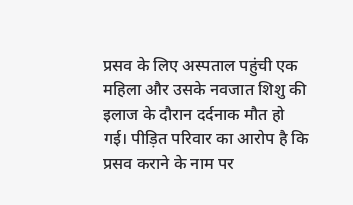प्रसव के लिए अस्पताल पहुंची एक महिला और उसके नवजात शिशु की इलाज के दौरान दर्दनाक मौत हो गई। पीड़ित परिवार का आरोप है कि प्रसव कराने के नाम पर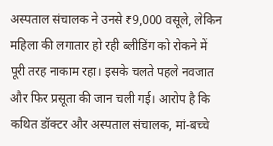अस्पताल संचालक ने उनसे ₹9,000 वसूले, लेकिन महिला की लगातार हो रही ब्लीडिंग को रोकने में पूरी तरह नाकाम रहा। इसके चलते पहले नवजात और फिर प्रसूता की जान चली गई। आरोप है कि कथित डॉक्टर और अस्पताल संचालक, मां-बच्चे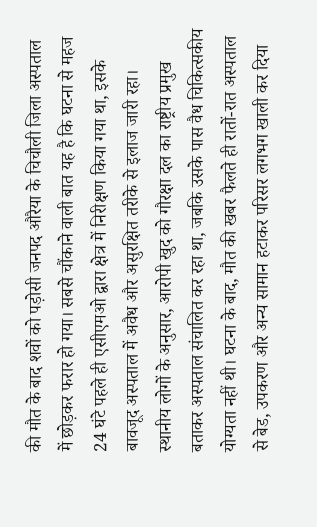की मौत के बाद शवों को पड़ोसी जनपद औरैया के चिचौली जिला अस्पताल में छोड़कर फरार हो गया। सबसे चौंकाने वाली बात यह है कि घटना से महज 24 घंटे पहले ही एसीएमओ द्वारा क्षेत्र में निरीक्षण किया गया था, इसके बावजूद अस्पताल में अवैध और असुरक्षित तरीके से इलाज जारी रहा। स्थानीय लोगों के अनुसार, आरोपी खुद को गौरक्षा दल का राष्ट्रीय प्रमुख बताकर अस्पताल संचालित कर रहा था, जबकि उसके पास वैध चिकित्सकीय योग्यता नहीं थी। घटना के बाद, मौत की खबर फैलते ही रातों-रात अस्पताल से बेड, उपकरण और अन्य सामान हटाकर परिसर लगभग खाली कर दिया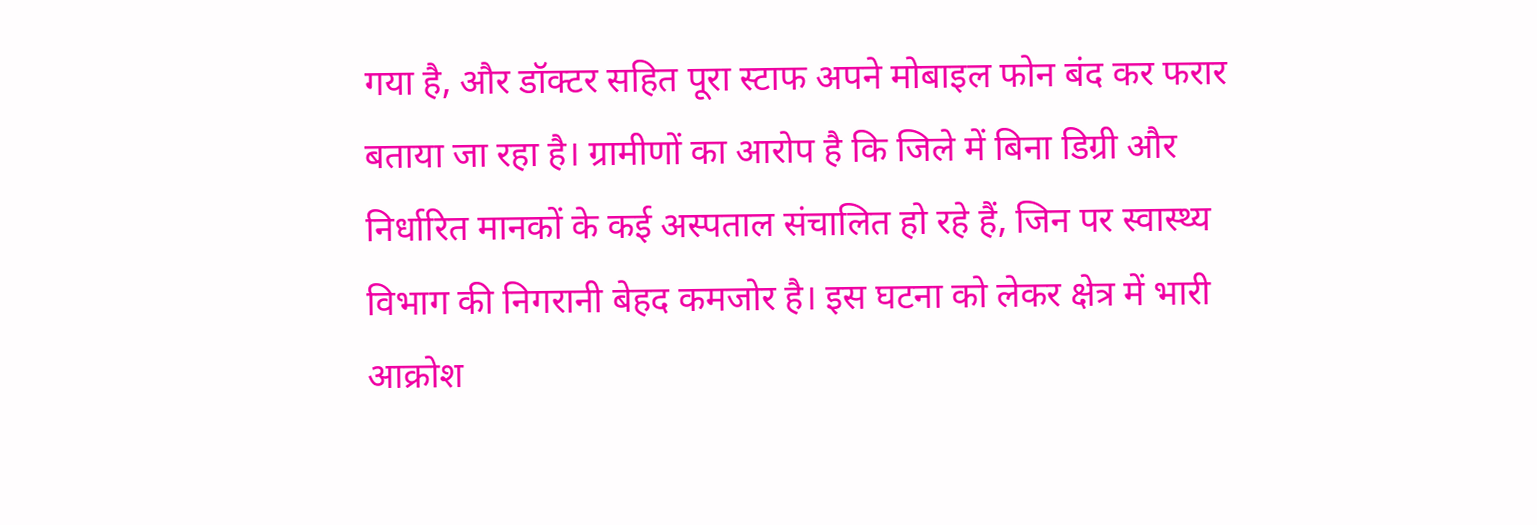गया है, और डॉक्टर सहित पूरा स्टाफ अपने मोबाइल फोन बंद कर फरार बताया जा रहा है। ग्रामीणों का आरोप है कि जिले में बिना डिग्री और निर्धारित मानकों के कई अस्पताल संचालित हो रहे हैं, जिन पर स्वास्थ्य विभाग की निगरानी बेहद कमजोर है। इस घटना को लेकर क्षेत्र में भारी आक्रोश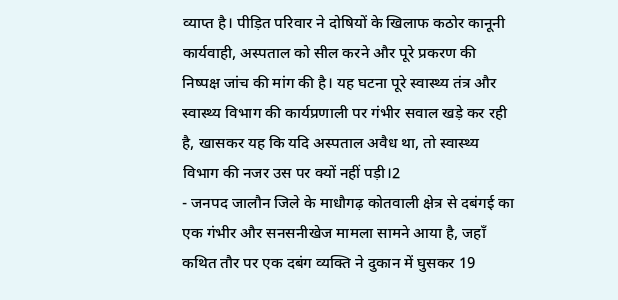व्याप्त है। पीड़ित परिवार ने दोषियों के खिलाफ कठोर कानूनी कार्यवाही, अस्पताल को सील करने और पूरे प्रकरण की निष्पक्ष जांच की मांग की है। यह घटना पूरे स्वास्थ्य तंत्र और स्वास्थ्य विभाग की कार्यप्रणाली पर गंभीर सवाल खड़े कर रही है, खासकर यह कि यदि अस्पताल अवैध था, तो स्वास्थ्य विभाग की नजर उस पर क्यों नहीं पड़ी।2
- जनपद जालौन जिले के माधौगढ़ कोतवाली क्षेत्र से दबंगई का एक गंभीर और सनसनीखेज मामला सामने आया है, जहाँ कथित तौर पर एक दबंग व्यक्ति ने दुकान में घुसकर 19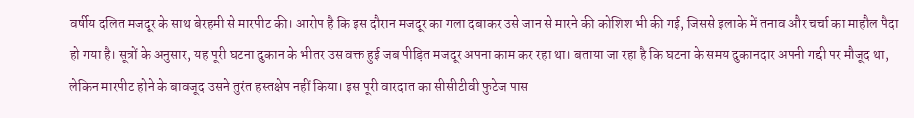वर्षीय दलित मजदूर के साथ बेरहमी से मारपीट की। आरोप है कि इस दौरान मजदूर का गला दबाकर उसे जान से मारने की कोशिश भी की गई, जिससे इलाके में तनाव और चर्चा का माहौल पैदा हो गया है। सूत्रों के अनुसार, यह पूरी घटना दुकान के भीतर उस वक्त हुई जब पीड़ित मजदूर अपना काम कर रहा था। बताया जा रहा है कि घटना के समय दुकानदार अपनी गद्दी पर मौजूद था, लेकिन मारपीट होने के बावजूद उसने तुरंत हस्तक्षेप नहीं किया। इस पूरी वारदात का सीसीटीवी फुटेज पास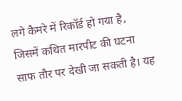लगे कैमरे में रिकॉर्ड हो गया है, जिसमें कथित मारपीट की घटना साफ तौर पर देखी जा सकती है। यह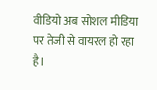वीडियो अब सोशल मीडिया पर तेजी से वायरल हो रहा है।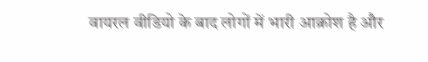वायरल वीडियो के बाद लोगों में भारी आक्रोश है और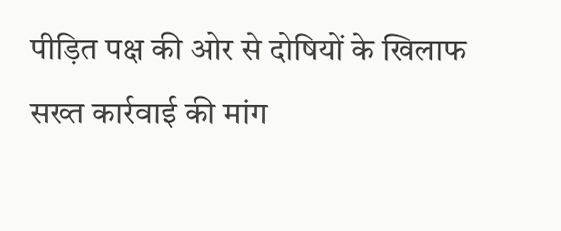पीड़ित पक्ष की ओर से दोषियों के खिलाफ सख्त कार्रवाई की मांग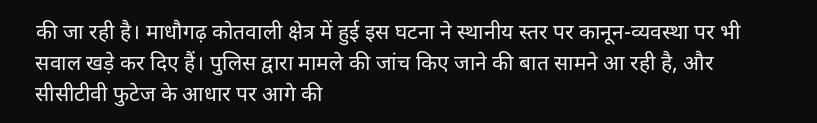की जा रही है। माधौगढ़ कोतवाली क्षेत्र में हुई इस घटना ने स्थानीय स्तर पर कानून-व्यवस्था पर भी सवाल खड़े कर दिए हैं। पुलिस द्वारा मामले की जांच किए जाने की बात सामने आ रही है, और सीसीटीवी फुटेज के आधार पर आगे की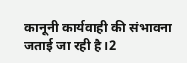कानूनी कार्यवाही की संभावना जताई जा रही है।2